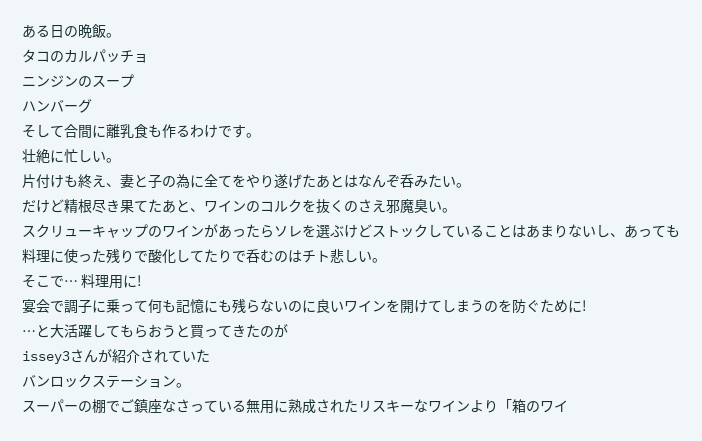ある日の晩飯。
タコのカルパッチョ
ニンジンのスープ
ハンバーグ
そして合間に離乳食も作るわけです。
壮絶に忙しい。
片付けも終え、妻と子の為に全てをやり遂げたあとはなんぞ呑みたい。
だけど精根尽き果てたあと、ワインのコルクを抜くのさえ邪魔臭い。
スクリューキャップのワインがあったらソレを選ぶけどストックしていることはあまりないし、あっても料理に使った残りで酸化してたりで呑むのはチト悲しい。
そこで… 料理用に!
宴会で調子に乗って何も記憶にも残らないのに良いワインを開けてしまうのを防ぐために!
…と大活躍してもらおうと買ってきたのが
issey3さんが紹介されていた
バンロックステーション。
スーパーの棚でご鎮座なさっている無用に熟成されたリスキーなワインより「箱のワイ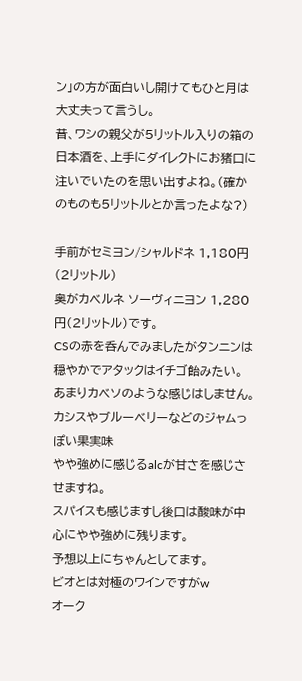ン」の方が面白いし開けてもひと月は大丈夫って言うし。
昔、ワシの親父が5リットル入りの箱の日本酒を、上手にダイレクトにお猪口に注いでいたのを思い出すよね。(確か のものも5リットルとか言ったよな?)

手前がセミヨン/シャルドネ 1,180円(2リットル)
奥がカベルネ ソーヴィニヨン 1,280円(2リットル)です。
CSの赤を呑んでみましたがタンニンは穏やかでアタックはイチゴ飴みたい。
あまりカベソのような感じはしません。
カシスやブルーベリーなどのジャムっぽい果実味
やや強めに感じるalcが甘さを感じさせますね。
スパイスも感じますし後口は酸味が中心にやや強めに残ります。
予想以上にちゃんとしてます。
ビオとは対極のワインですがw
オーク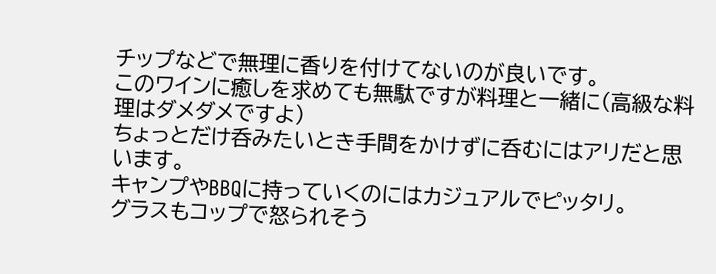チップなどで無理に香りを付けてないのが良いです。
このワインに癒しを求めても無駄ですが料理と一緒に(高級な料理はダメダメですよ)
ちょっとだけ呑みたいとき手間をかけずに呑むにはアリだと思います。
キャンプやBBQに持っていくのにはカジュアルでピッタリ。
グラスもコップで怒られそう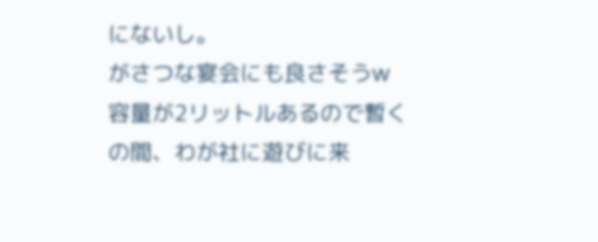にないし。
がさつな宴会にも良さそうw
容量が2リットルあるので暫くの間、わが社に遊びに来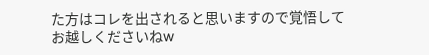た方はコレを出されると思いますので覚悟してお越しくださいねw